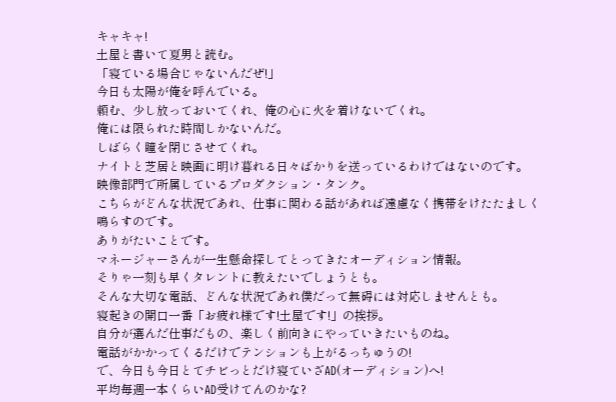キャキャ!
土屋と書いて夏男と読む。
「寝ている場合じゃないんだぜ!」
今日も太陽が俺を呼んでいる。
頼む、少し放っておいてくれ、俺の心に火を着けないでくれ。
俺には限られた時間しかないんだ。
しばらく瞳を閉じさせてくれ。
ナイトと芝居と映画に明け暮れる日々ばかりを送っているわけではないのです。
映像部門で所属しているプロダクション・タンク。
こちらがどんな状況であれ、仕事に関わる話があれば遠慮なく携帯をけたたましく鳴らすのです。
ありがたいことです。
マネージャーさんが一生懸命探してとってきたオーディション情報。
そりゃ一刻も早くタレントに教えたいでしょうとも。
そんな大切な電話、どんな状況であれ僕だって無碍には対応しませんとも。
寝起きの開口一番「お疲れ様です!土屋です!」の挨拶。
自分が選んだ仕事だもの、楽しく前向きにやっていきたいものね。
電話がかかってくるだけでテンションも上がるっちゅうの!
で、今日も今日とてチビっとだけ寝ていざAD(オーディション)へ!
平均毎週一本くらいAD受けてんのかな?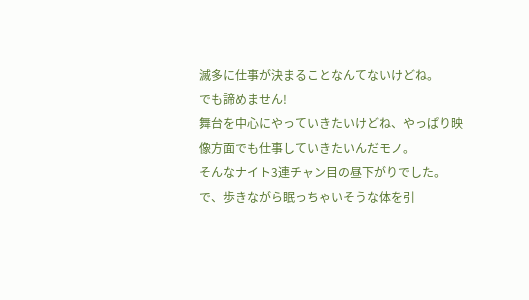滅多に仕事が決まることなんてないけどね。
でも諦めません!
舞台を中心にやっていきたいけどね、やっぱり映像方面でも仕事していきたいんだモノ。
そんなナイト3連チャン目の昼下がりでした。
で、歩きながら眠っちゃいそうな体を引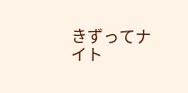きずってナイト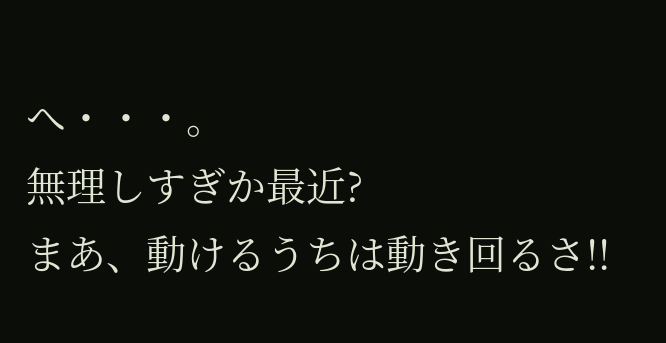へ・・・。
無理しすぎか最近?
まあ、動けるうちは動き回るさ!!